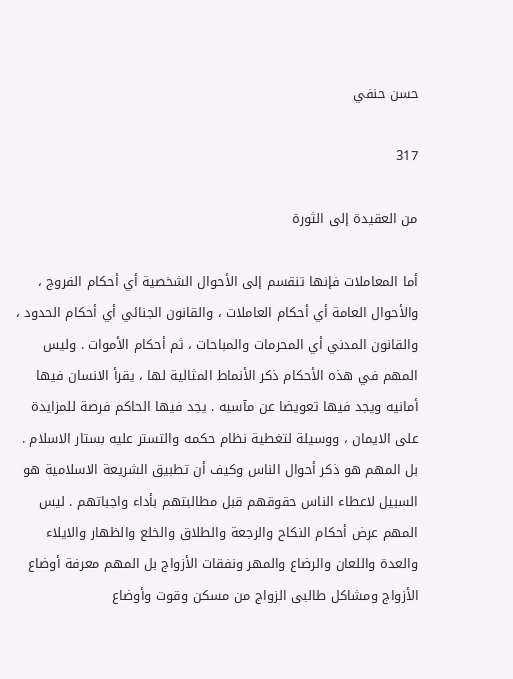حسن حنفي

317

من العقيدة إلى الثورة

أما المعاملات فإنها تنقسم إلى الأحوال الشخصية أي أحكام الفروج ، والأحوال العامة أي أحكام العاملات ، والقانون الجنائي أي أحكام الحدود ، والقانون المدني أي المحرمات والمباحات ، ثم أحكام الأموات . وليس المهم في هذه الأحكام ذكر الأنماط المثالية لها ، يقرأ الانسان فيها أمانيه ويجد فيها تعويضا عن مآسيه . يجد فيها الحاكم فرصة للمزايدة على الايمان ، ووسيلة لتغطية نظام حكمه والتستر عليه بستار الاسلام . بل المهم هو ذكر أحوال الناس وكيف أن تطبيق الشريعة الاسلامية هو السبيل لاعطاء الناس حقوقهم قبل مطالبتهم بأداء واجباتهم . ليس المهم عرض أحكام النكاح والرجعة والطلاق والخلع والظهار والايلاء والعدة واللعان والرضاع والمهر ونفقات الأزواج بل المهم معرفة أوضاع الأزواج ومشاكل طالبى الزواج من مسكن وقوت وأوضاع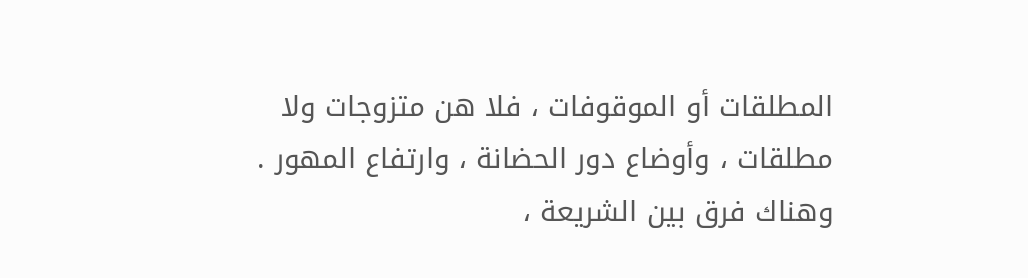المطلقات أو الموقوفات ، فلا هن متزوجات ولا مطلقات ، وأوضاع دور الحضانة ، وارتفاع المهور . وهناك فرق بين الشريعة ،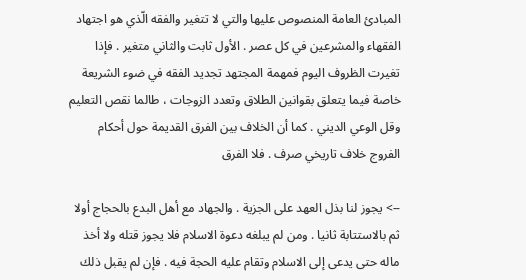المبادئ العامة المنصوص عليها والتي لا تتغير والفقه الّذي هو اجتهاد الفقهاء والمشرعين في كل عصر . الأول ثابت والثاني متغير . فإذا تغيرت الظروف اليوم فمهمة المجتهد تجديد الفقه في ضوء الشريعة خاصة فيما يتعلق بقوانين الطلاق وتعدد الزوجات ، طالما نقص التعليم وقل الوعي الديني . كما أن الخلاف بين الفرق القديمة حول أحكام الفروج خلاف تاريخي صرف . فلا الفرق

--> يجوز لنا بذل العهد على الجزية . والجهاد مع أهل البدع بالحجاج أولا ثم بالاستتابة ثانيا . ومن لم يبلغه دعوة الاسلام فلا يجوز قتله ولا أخذ ماله حتى يدعى إلى الاسلام وتقام عليه الحجة فيه . فإن لم يقبل ذلك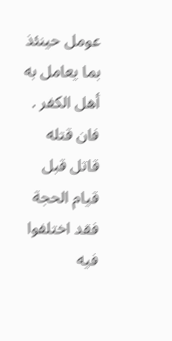عومل حينئذ بما يعامل به أهل الكفر . فان قتله قاتل قبل قيام الحجة فقد اختلفوا فيه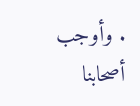. وأوجب أصحابنا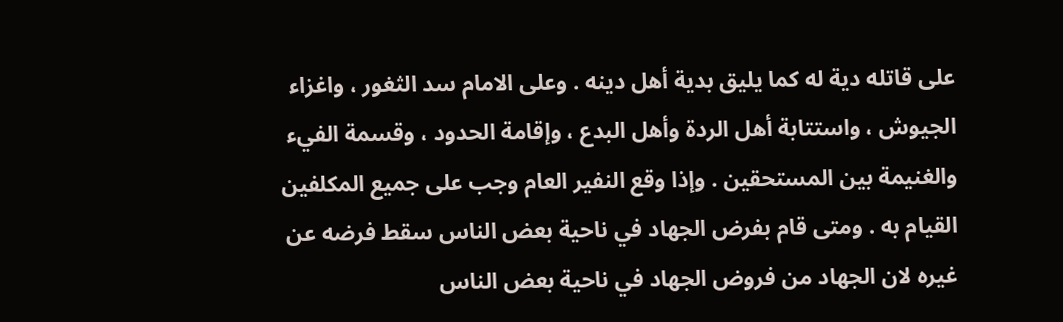على قاتله دية له كما يليق بدية أهل دينه . وعلى الامام سد الثغور ، واغزاء الجيوش ، واستتابة أهل الردة وأهل البدع ، وإقامة الحدود ، وقسمة الفيء والغنيمة بين المستحقين . وإذا وقع النفير العام وجب على جميع المكلفين القيام به . ومتى قام بفرض الجهاد في ناحية بعض الناس سقط فرضه عن غيره لان الجهاد من فروض الجهاد في ناحية بعض الناس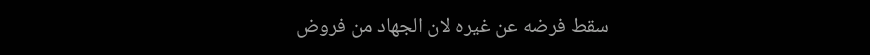سقط فرضه عن غيره لان الجهاد من فروض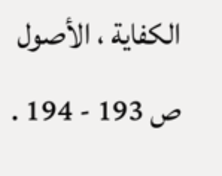الكفاية ، الأصول ص 193 - 194 .